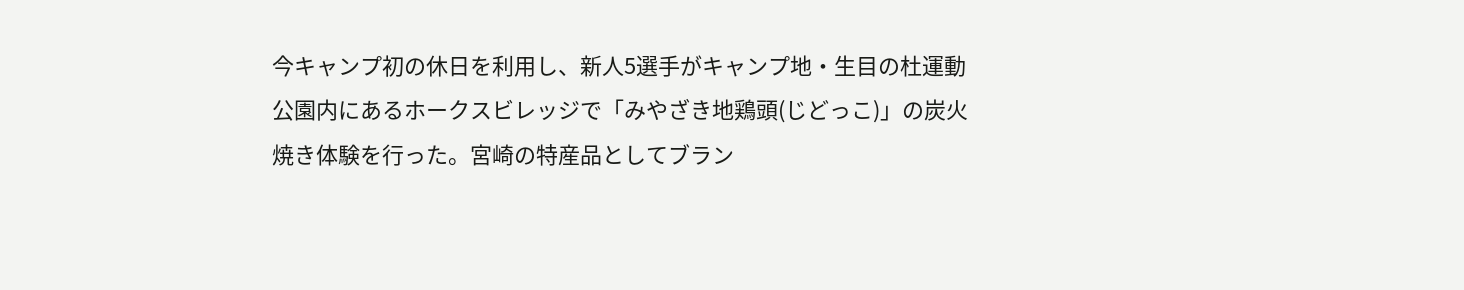今キャンプ初の休日を利用し、新人5選手がキャンプ地・生目の杜運動公園内にあるホークスビレッジで「みやざき地鶏頭(じどっこ)」の炭火焼き体験を行った。宮崎の特産品としてブラン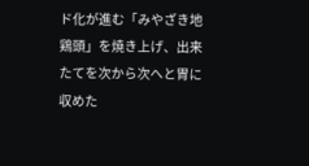ド化が進む「みやざき地鶏頭」を焼き上げ、出来たてを次から次へと胃に収めた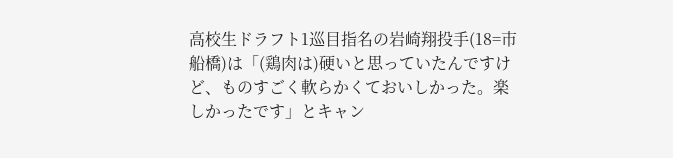高校生ドラフト1巡目指名の岩崎翔投手(18=市船橋)は「(鶏肉は)硬いと思っていたんですけど、ものすごく軟らかくておいしかった。楽しかったです」とキャン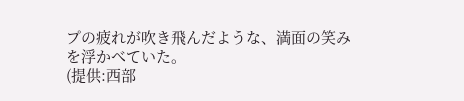プの疲れが吹き飛んだような、満面の笑みを浮かべていた。
(提供:西部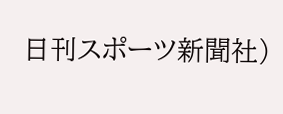日刊スポーツ新聞社)